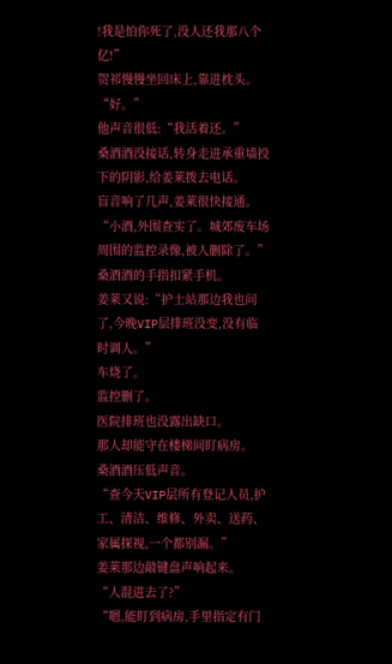!我是怕你死了,没人还我那八个亿!”
贺祁慢慢坐回床上,靠进枕头。
“好。”
他声音很低:“我活着还。”
桑酒酒没接话,转身走进承重墙投下的阴影,给姜莱拨去电话。
盲音响了几声,姜莱很快接通。
“小酒,外围查实了。城郊废车场周围的监控录像,被人删除了。”
桑酒酒的手指扣紧手机。
姜莱又说:“护士站那边我也问了,今晚VIP层排班没变,没有临时调人。”
车烧了。
监控删了。
医院排班也没露出缺口。
那人却能守在楼梯间盯病房。
桑酒酒压低声音。
“查今天VIP层所有登记人员,护工、清洁、维修、外卖、送药、家属探视,一个都别漏。”
姜莱那边敲键盘声响起来。
“人混进去了?”
“嗯,能盯到病房,手里指定有门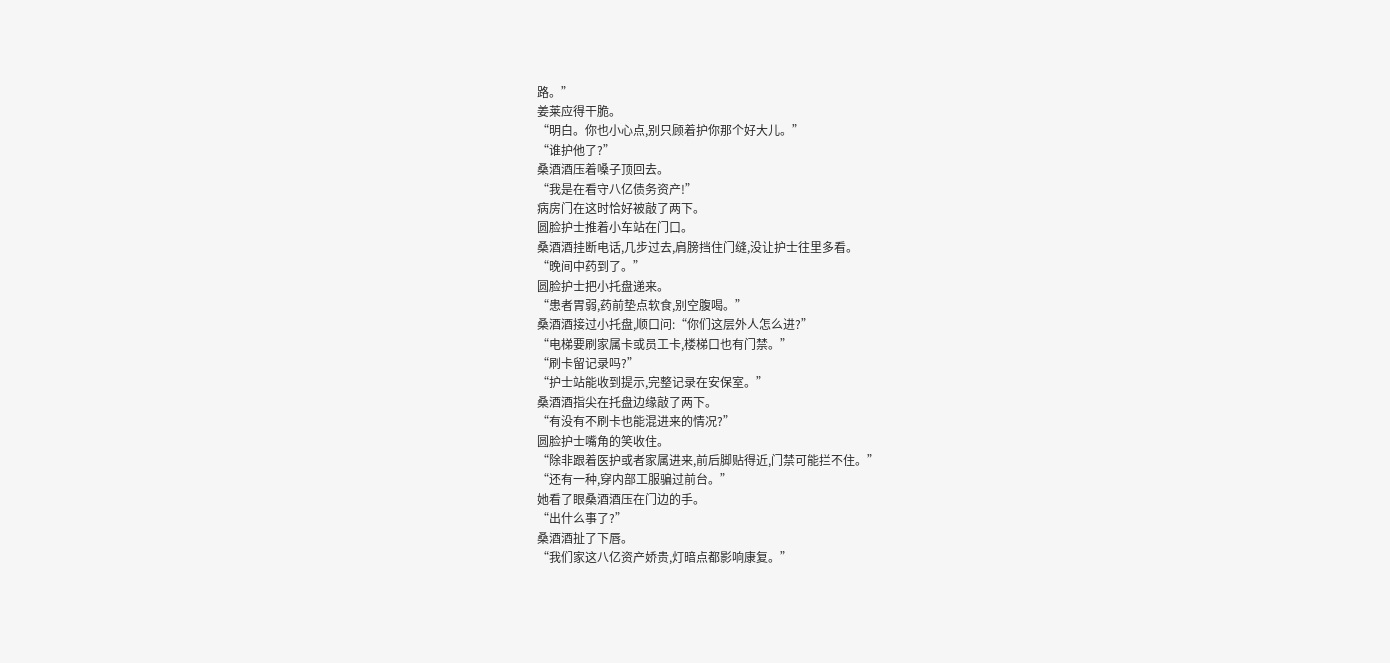路。”
姜莱应得干脆。
“明白。你也小心点,别只顾着护你那个好大儿。”
“谁护他了?”
桑酒酒压着嗓子顶回去。
“我是在看守八亿债务资产!”
病房门在这时恰好被敲了两下。
圆脸护士推着小车站在门口。
桑酒酒挂断电话,几步过去,肩膀挡住门缝,没让护士往里多看。
“晚间中药到了。”
圆脸护士把小托盘递来。
“患者胃弱,药前垫点软食,别空腹喝。”
桑酒酒接过小托盘,顺口问:“你们这层外人怎么进?”
“电梯要刷家属卡或员工卡,楼梯口也有门禁。”
“刷卡留记录吗?”
“护士站能收到提示,完整记录在安保室。”
桑酒酒指尖在托盘边缘敲了两下。
“有没有不刷卡也能混进来的情况?”
圆脸护士嘴角的笑收住。
“除非跟着医护或者家属进来,前后脚贴得近,门禁可能拦不住。”
“还有一种,穿内部工服骗过前台。”
她看了眼桑酒酒压在门边的手。
“出什么事了?”
桑酒酒扯了下唇。
“我们家这八亿资产娇贵,灯暗点都影响康复。”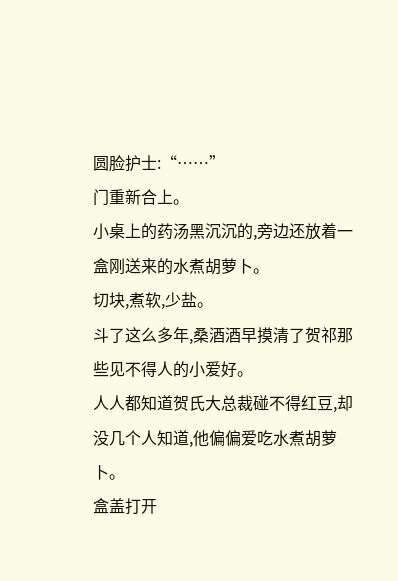圆脸护士:“……”
门重新合上。
小桌上的药汤黑沉沉的,旁边还放着一盒刚送来的水煮胡萝卜。
切块,煮软,少盐。
斗了这么多年,桑酒酒早摸清了贺祁那些见不得人的小爱好。
人人都知道贺氏大总裁碰不得红豆,却没几个人知道,他偏偏爱吃水煮胡萝卜。
盒盖打开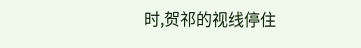时,贺祁的视线停住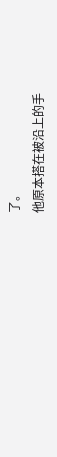了。
他原本搭在被沿上的手